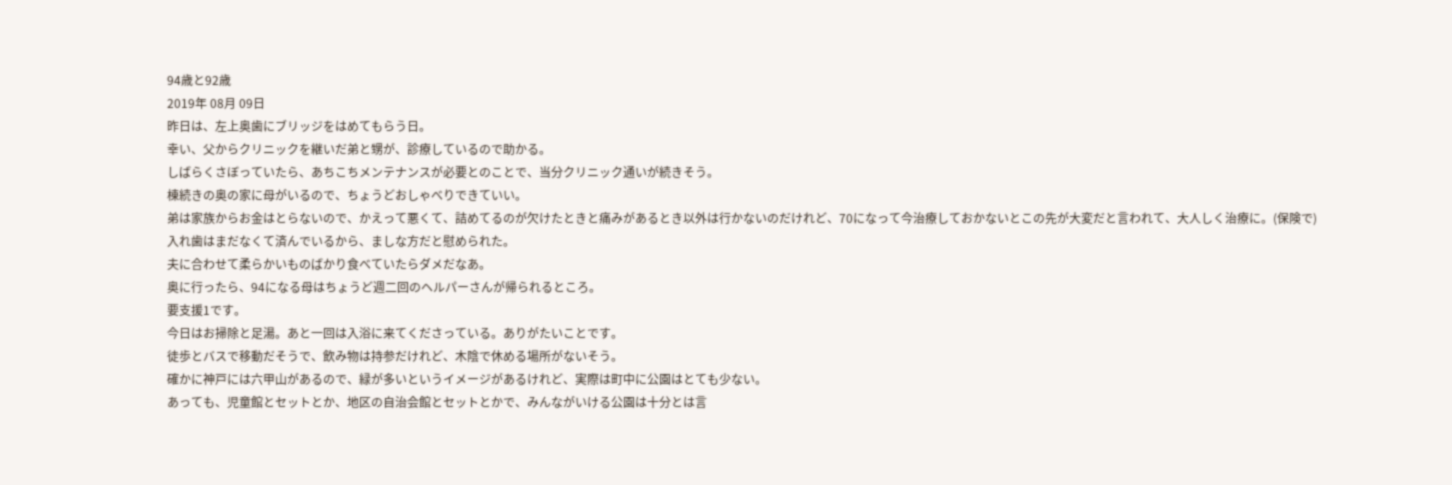94歳と92歳
2019年 08月 09日
昨日は、左上奥歯にブリッジをはめてもらう日。
幸い、父からクリニックを継いだ弟と甥が、診療しているので助かる。
しばらくさぼっていたら、あちこちメンテナンスが必要とのことで、当分クリニック通いが続きそう。
棟続きの奥の家に母がいるので、ちょうどおしゃべりできていい。
弟は家族からお金はとらないので、かえって悪くて、詰めてるのが欠けたときと痛みがあるとき以外は行かないのだけれど、70になって今治療しておかないとこの先が大変だと言われて、大人しく治療に。(保険で)
入れ歯はまだなくて済んでいるから、ましな方だと慰められた。
夫に合わせて柔らかいものばかり食べていたらダメだなあ。
奥に行ったら、94になる母はちょうど週二回のヘルパーさんが帰られるところ。
要支援1です。
今日はお掃除と足湯。あと一回は入浴に来てくださっている。ありがたいことです。
徒歩とバスで移動だそうで、飲み物は持参だけれど、木陰で休める場所がないそう。
確かに神戸には六甲山があるので、緑が多いというイメージがあるけれど、実際は町中に公園はとても少ない。
あっても、児童館とセットとか、地区の自治会館とセットとかで、みんながいける公園は十分とは言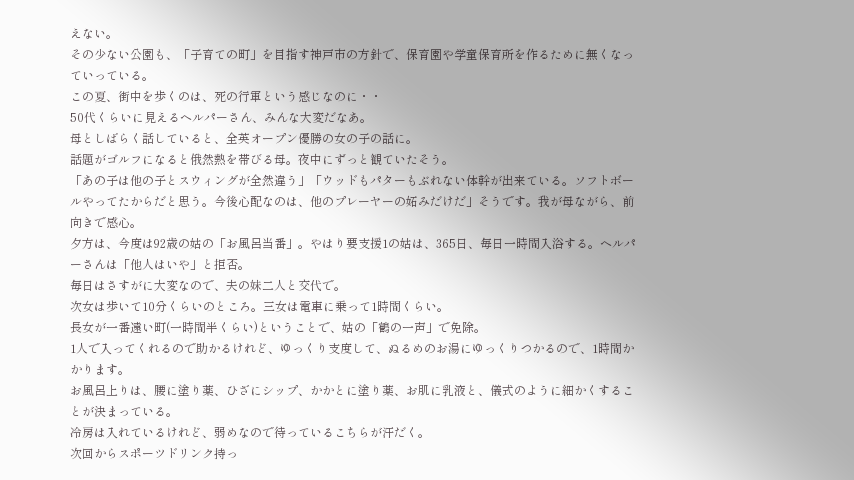えない。
その少ない公園も、「子育ての町」を目指す神戸市の方針で、保育園や学童保育所を作るために無くなっていっている。
この夏、街中を歩くのは、死の行軍という感じなのに・・
50代くらいに見えるヘルパーさん、みんな大変だなあ。
母としばらく話していると、全英オープン優勝の女の子の話に。
話題がゴルフになると俄然熱を帯びる母。夜中にずっと観ていたそう。
「あの子は他の子とスウィングが全然違う」「ウッドもパターもぶれない体幹が出来ている。ソフトボールやってたからだと思う。今後心配なのは、他のプレーヤーの妬みだけだ」そうです。我が母ながら、前向きで感心。
夕方は、今度は92歳の姑の「お風呂当番」。やはり要支援1の姑は、365日、毎日一時間入浴する。ヘルパーさんは「他人はいや」と拒否。
毎日はさすがに大変なので、夫の妹二人と交代で。
次女は歩いて10分くらいのところ。三女は電車に乗って1時間くらい。
長女が一番遠い町(一時間半くらい)ということで、姑の「鶴の一声」で免除。
1人で入ってくれるので助かるけれど、ゆっくり支度して、ぬるめのお湯にゆっくりつかるので、1時間かかります。
お風呂上りは、腰に塗り薬、ひざにシップ、かかとに塗り薬、お肌に乳液と、儀式のように細かくすることが決まっている。
冷房は入れているけれど、弱めなので待っているこちらが汗だく。
次回からスポーツドリンク持っ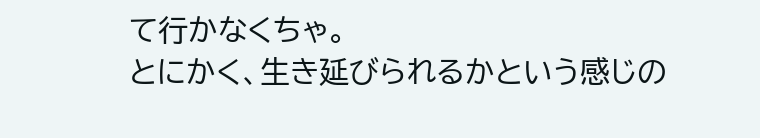て行かなくちゃ。
とにかく、生き延びられるかという感じの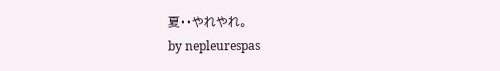夏・・やれやれ。
by nepleurespas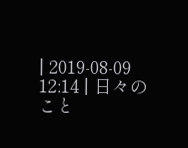| 2019-08-09 12:14 | 日々のこと